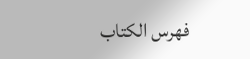فهرس الكتاب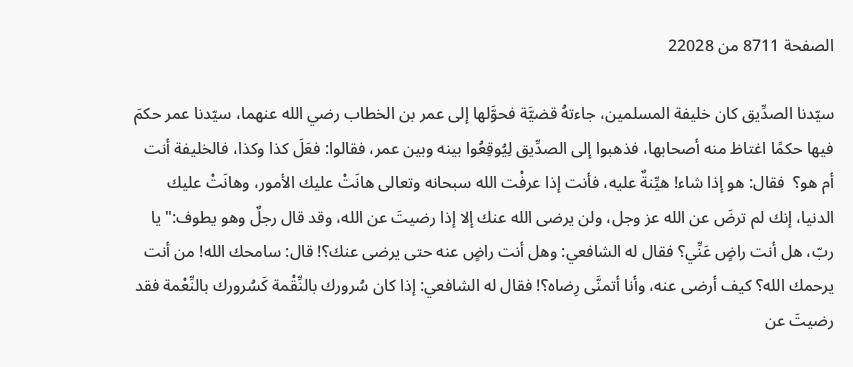الصفحة 8711 من 22028

سيّدنا الصدِّيق كان خليفة المسلمين، جاءتهُ قضيَّة فحوَّلها إلى عمر بن الخطاب رضي الله عنهما، سيّدنا عمر حكمَ فيها حكمًا اغتاظ منه أصحابها، فذهبوا إلى الصدِّيق لِيُوقِعُوا بينه وبين عمر، فقالوا: فعَلَ كذا وكذا، فالخليفة أنت أم هو؟ ‍‍ فقال: هو إذا شاء! هيِّنةٌ عليه، فأنت إذا عرفْت الله سبحانه وتعالى هانَتْ عليك الأمور، وهانَتْ عليك الدنيا، إنك لم ترضَ عن الله عز وجل، ولن يرضى الله عنك إلا إذا رضيتَ عن الله، وقد قال رجلٌ وهو يطوف:"يا ربّ، هل أنت راضٍ عَنِّي؟ فقال له الشافعي: وهل أنت راضٍ عنه حتى يرضى عنك؟! قال: سامحك الله! من أنت يرحمك الله؟ كيف أرضى عنه، وأنا أتمنَّى رِضاه؟! فقال له الشافعي: إذا كان سُرورك بالنِّقْمة كَسُرورك بالنِّعْمة فقد رضيتَ عن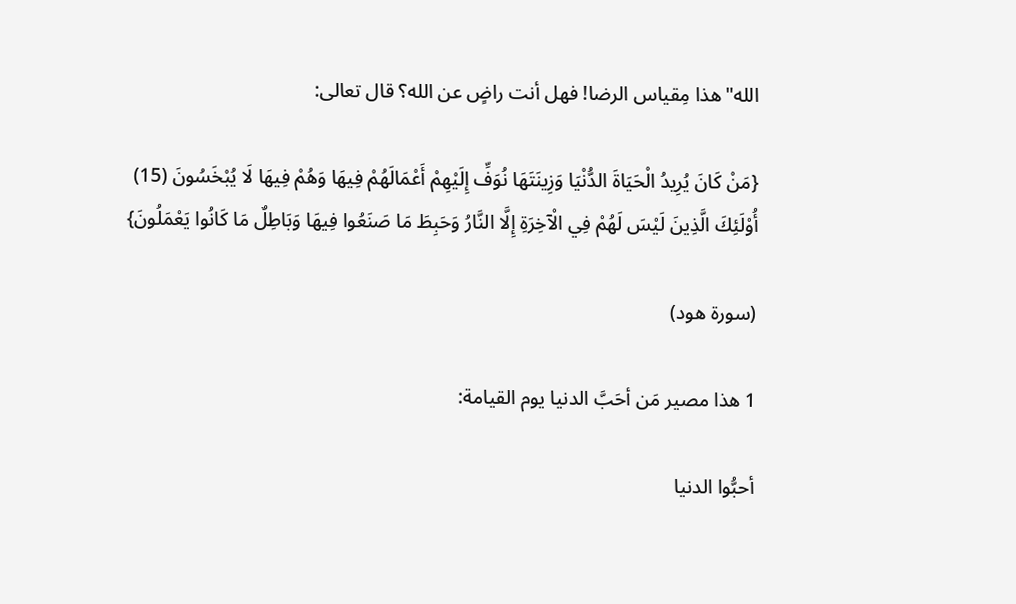الله"هذا مِقياس الرضا! فهل أنت راضٍ عن الله؟ قال تعالى:

{مَنْ كَانَ يُرِيدُ الْحَيَاةَ الدُّنْيَا وَزِينَتَهَا نُوَفِّ إِلَيْهِمْ أَعْمَالَهُمْ فِيهَا وَهُمْ فِيهَا لَا يُبْخَسُونَ (15) أُوْلَئِكَ الَّذِينَ لَيْسَ لَهُمْ فِي الْآخِرَةِ إِلَّا النَّارُ وَحَبِطَ مَا صَنَعُوا فِيهَا وَبَاطِلٌ مَا كَانُوا يَعْمَلُونَ}

(سورة هود)

1 هذا مصير مَن أحَبَّ الدنيا يوم القيامة:

أحبُّوا الدنيا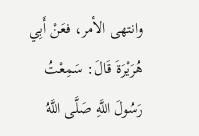وانتهى الأمر، فعَنْ أَبِي هُرَيْرَةَ قَالَ: سَمِعْتُ رَسُولَ اللَّهِ صَلَّى اللَّهُ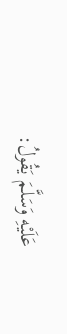عَلَيْهِ وَسَلَّمَ يَقُولُ: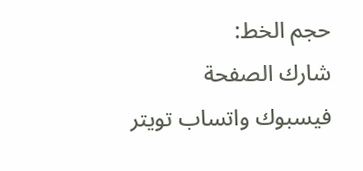حجم الخط:
شارك الصفحة
فيسبوك واتساب تويتر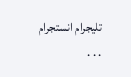تليجرام انستجرام
. . .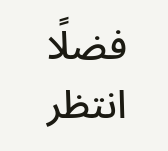فضلًا انتظر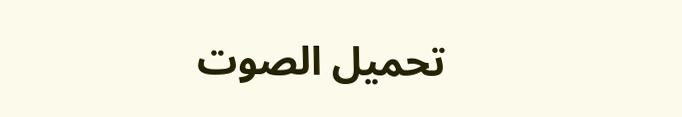تحميل الصوت